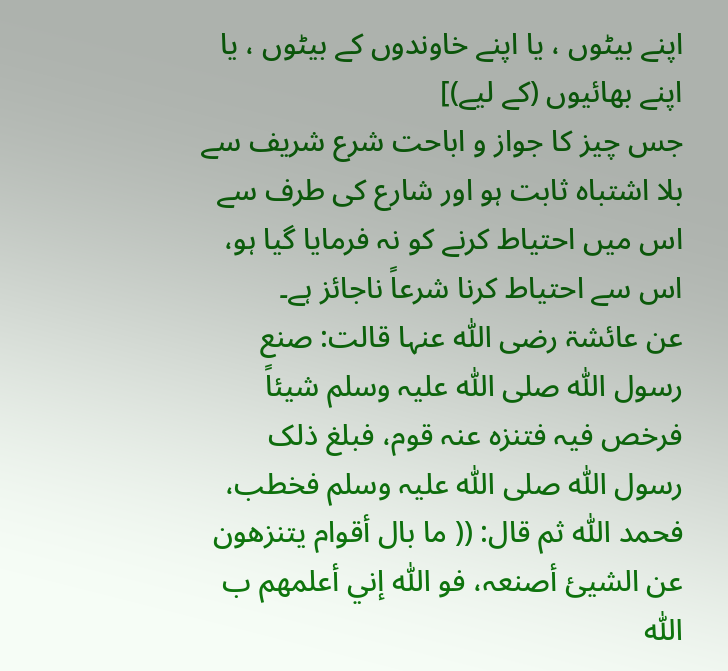اپنے بیٹوں ، یا اپنے خاوندوں کے بیٹوں ، یا اپنے بھائیوں (کے لیے)]
جس چیز کا جواز و اباحت شرع شریف سے بلا اشتباہ ثابت ہو اور شارع کی طرف سے اس میں احتیاط کرنے کو نہ فرمایا گیا ہو، اس سے احتیاط کرنا شرعاً ناجائز ہے۔
عن عائشۃ رضی اللّٰه عنہا قالت: صنع رسول اللّٰه صلی اللّٰه علیہ وسلم شیئاً فرخص فیہ فتنزہ عنہ قوم، فبلغ ذلک رسول اللّٰه صلی اللّٰه علیہ وسلم فخطب، فحمد اللّٰه ثم قال: (( ما بال أقوام یتنزھون عن الشییٔ أصنعہ، فو اللّٰه إني أعلمھم ب اللّٰه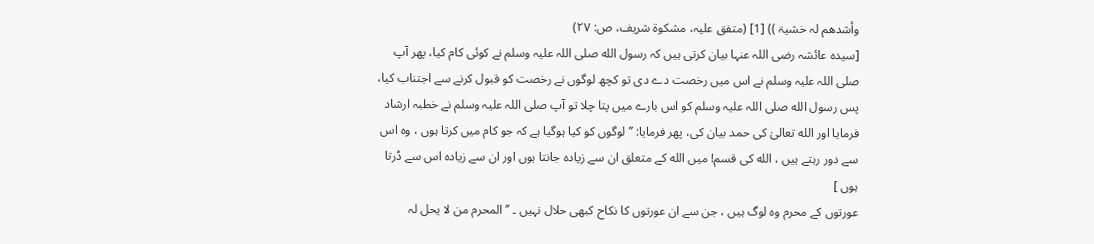وأشدھم لہ خشیۃ )) [1] (متفق علیہ، مشکوۃ شریف، ص: ۲۷)
[سیدہ عائشہ رضی اللہ عنہا بیان کرتی ہیں کہ رسول الله صلی اللہ علیہ وسلم نے کوئی کام کیا، پھر آپ صلی اللہ علیہ وسلم نے اس میں رخصت دے دی تو کچھ لوگوں نے رخصت کو قبول کرنے سے اجتناب کیا، پس رسول الله صلی اللہ علیہ وسلم کو اس بارے میں پتا چلا تو آپ صلی اللہ علیہ وسلم نے خطبہ ارشاد فرمایا اور الله تعالیٰ کی حمد بیان کی، پھر فرمایا: ’’لوگوں کو کیا ہوگیا ہے کہ جو کام میں کرتا ہوں ، وہ اس سے دور رہتے ہیں ، الله کی قسم! میں الله کے متعلق ان سے زیادہ جانتا ہوں اور ان سے زیادہ اس سے ڈرتا ہوں ]
عورتوں کے محرم وہ لوگ ہیں ، جن سے ان عورتوں کا نکاح کبھی حلال نہیں ۔ ’’المحرم من لا یحل لہ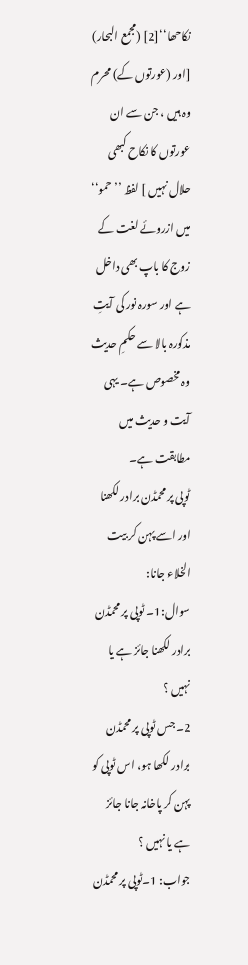نکاحھا‘‘[2] (مجمع البحار) [اور (عورتوں کے) محرم وہ ہیں ، جن سے ان عورتوں کا نکاح کبھی حلال نہیں ] لفظ ’’حمو‘‘ میں ازروئے لغت کے زوج کا باپ بھی داخل ہے اور سورہ نور کی آیتِ مذکورہ بالا سے حکمِ حدیث وہ مخصوص ہے۔ یہی آیت و حدیث میں مطابقت ہے۔
ٹوپی پر محمڈن برادر لکھنا اور اسے پہن کر بیت الخلاء جانا:
سوال:1۔ ٹوپی پر محمڈن برادر لکھنا جائز ہے یا نہیں ؟
2۔ جس ٹوپی پر محمڈن برادر لکھا ہو، اس ٹوپی کو پہن کر پاخانہ جانا جائز ہے یا نہیں ؟
جواب: 1۔ٹوپی پر محمڈن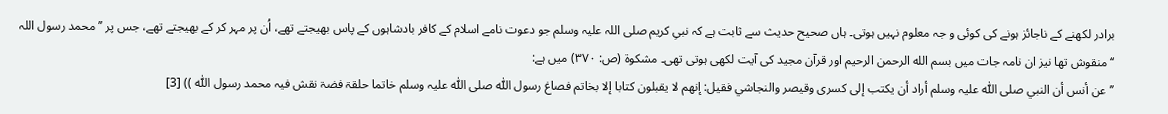برادر لکھنے کے ناجائز ہونے کی کوئی و جہ معلوم نہیں ہوتی۔ ہاں صحیح حدیث سے ثابت ہے کہ نبیِ کریم صلی اللہ علیہ وسلم جو دعوت نامے اسلام کے کافر بادشاہوں کے پاس بھیجتے تھے، اُن پر مہر کر کے بھیجتے تھے، جس پر ’’محمد رسول اللہ ‘‘ منقوش تھا نیز ان نامہ جات میں بسم الله الرحمن الرحیم اور قرآن مجید کی آیت لکھی ہوتی تھی۔ مشکوۃ (ص: ۳۷۰) میں ہے:
’’عن أنس أن النبي صلی اللّٰه علیہ وسلم أراد أن یکتب إلی کسری وقیصر والنجاشي فقیل: إنھم لا یقبلون کتابا إلا بخاتم فصاغ رسول اللّٰه صلی اللّٰه علیہ وسلم خاتما حلقۃ فضۃ نقش فیہ محمد رسول اللّٰہ )) [3]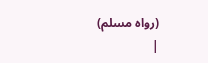(رواہ مسلم)
|